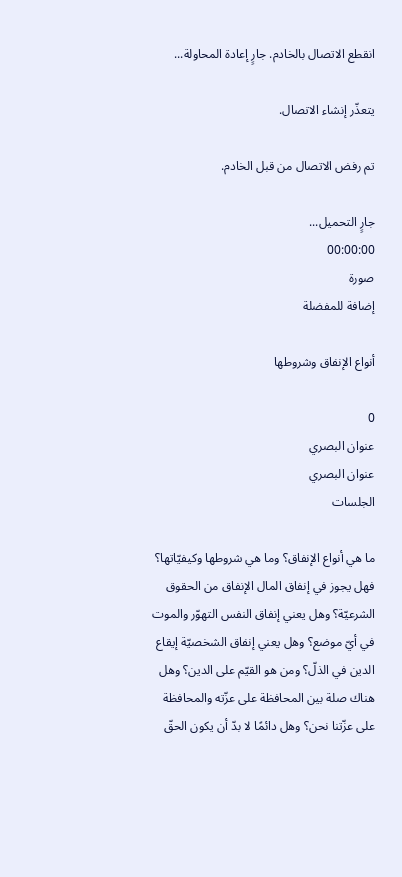انقطع الاتصال بالخادم. جارٍ إعادة المحاولة...

يتعذّر إنشاء الاتصال.

تم رفض الاتصال من قبل الخادم.

جارٍ التحميل...
00:00:00
صورة
إضافة للمفضلة

أنواع الإنفاق وشروطها

0
عنوان البصري
عنوان البصري
الجلسات

ما هي أنواع الإنفاق؟ وما هي شروطها وكيفيّاتها؟ فهل يجوز في إنفاق المال الإنفاق من الحقوق الشرعيّة؟ وهل يعني إنفاق النفس التهوّر والموت في أيّ موضع؟ وهل يعني إنفاق الشخصيّة إيقاع الدين في الذلّ؟ ومن هو القيّم على الدين؟ وهل هناك صلة بين المحافظة على عزّته والمحافظة على عزّتنا نحن؟ وهل دائمًا لا بدّ أن يكون الحقّ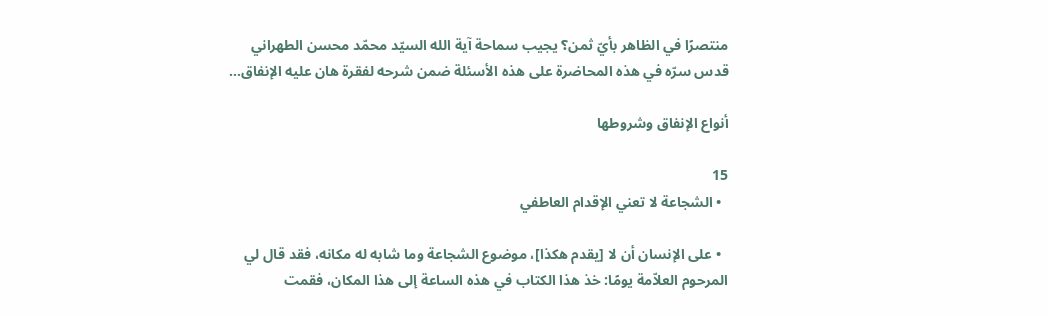منتصرًا في الظاهر بأيّ ثمن؟ يجيب سماحة آية الله السيّد محمّد محسن الطهراني قدس سرّه في هذه المحاضرة على هذه الأسئلة ضمن شرحه لفقرة هان عليه الإنفاق…

أنواع الإنفاق وشروطها

15
  • الشجاعة لا تعني الإقدام العاطفي

  • على الإنسان أن لا [يقدم هكذا]، موضوع الشجاعة وما شابه له مكانه، فقد قال لي المرحوم العلاّمة يومًا: خذ هذا الكتاب في هذه الساعة إلى هذا المكان، فقمت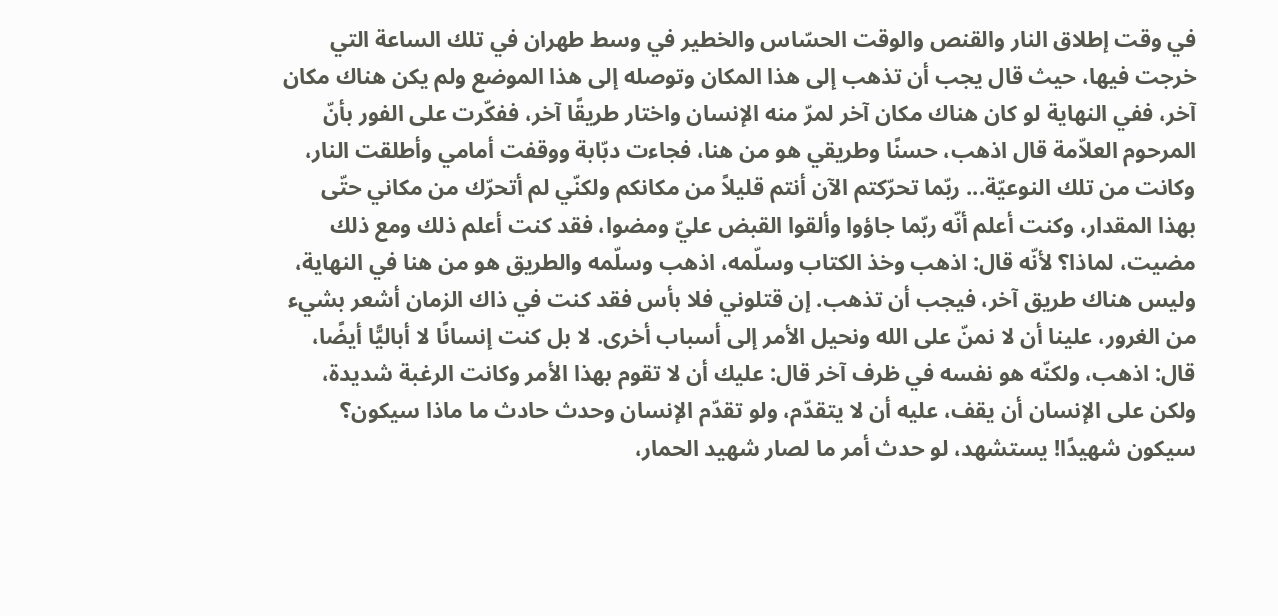في وقت إطلاق النار والقنص والوقت الحسّاس والخطير في وسط طهران في تلك الساعة التي خرجت فيها، حيث قال يجب أن تذهب إلى هذا المكان وتوصله إلى هذا الموضع ولم يكن هناك مكان آخر، ففي النهاية لو كان هناك مكان آخر لمرّ منه الإنسان واختار طريقًا آخر، ففكّرت على الفور بأنّ المرحوم العلاّمة قال اذهب، حسنًا وطريقي هو من هنا، فجاءت دبّابة ووقفت أمامي وأطلقت النار، وكانت من تلك النوعيّة... ربّما تحرّكتم الآن أنتم قليلاً من مكانكم ولكنّي لم أتحرّك من مكاني حتّى بهذا المقدار، وكنت أعلم أنّه ربّما جاؤوا وألقوا القبض عليّ ومضوا، فقد كنت أعلم ذلك ومع ذلك مضيت، لماذا؟ لأنّه قال: اذهب وخذ الكتاب وسلّمه، اذهب وسلّمه والطريق هو من هنا في النهاية، وليس هناك طريق آخر، فيجب أن تذهب. إن قتلوني فلا بأس فقد كنت في ذاك الزمان أشعر بشيء من الغرور، علينا أن لا نمنّ على الله ونحيل الأمر إلى أسباب أخرى. لا بل كنت إنسانًا لا أباليًّا أيضًا، قال: اذهب، ولكنّه هو نفسه في ظرف آخر قال: عليك أن لا تقوم بهذا الأمر وكانت الرغبة شديدة، ولكن على الإنسان أن يقف، عليه أن لا يتقدّم، ولو تقدّم الإنسان وحدث حادث ما ماذا سيكون؟ سيكون شهيدًا! يستشهد، لو حدث أمر ما لصار شهيد الحمار،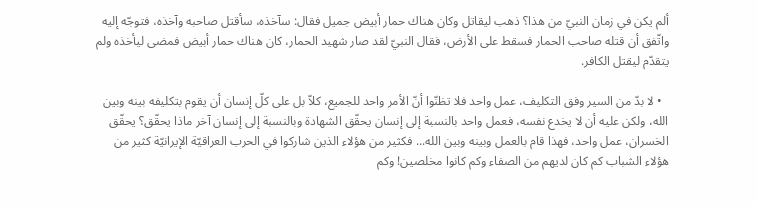ألم يكن في زمان النبيّ من هذا؟ ذهب ليقاتل وكان هناك حمار أبيض جميل فقال: سآخذه، سأقتل صاحبه وآخذه، فتوجّه إليه واتّفق أن قتله صاحب الحمار فسقط على الأرض، فقال النبيّ لقد صار شهيد الحمار، كان هناك حمار أبيض فمضى ليأخذه ولم يتقدّم ليقتل الكافر.

  • لا بدّ من السير وفق التكليف، عمل واحد فلا تظنّوا أنّ الأمر واحد للجميع، كلاّ بل على كلّ إنسان أن يقوم بتكليفه بينه وبين الله، ولكن عليه أن لا يخدع نفسه، فعمل واحد بالنسبة إلى إنسان يحقّق الشهادة وبالنسبة إلى إنسان آخر ماذا يحقّق؟ يحقّق الخسران، عمل واحد، فهذا قام بالعمل وبينه وبين الله... فكثير من هؤلاء الذين شاركوا في الحرب العراقيّة الإيرانيّة كثير من هؤلاء الشباب كم كان لديهم من الصفاء وكم كانوا مخلصين! وكم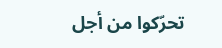تحرّكوا من أجل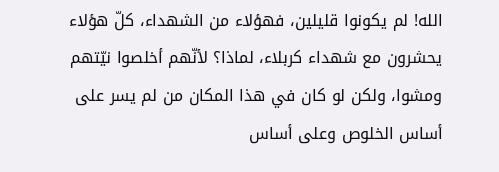الله! لم يكونوا قليلين، فهؤلاء من الشهداء، كلّ هؤلاء يحشرون مع شهداء كربلاء، لماذا؟ لأنّهم أخلصوا نيّتهم ومشوا، ولكن لو كان في هذا المكان من لم يسر على أساس الخلوص وعلى أساس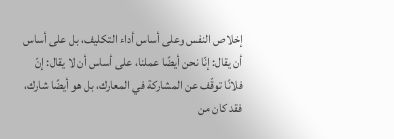إخلاص النفس وعلى أساس أداء التكليف، بل على أساس أن يقال: إنّا نحن أيضًا عملنا، على أساس أن لا يقال: إنّ فلانًا توقّف عن المشاركة في المعارك، بل هو أيضًا شارك، فقد كان من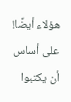هؤلاء أيضًا! على أساس أن يكتبوا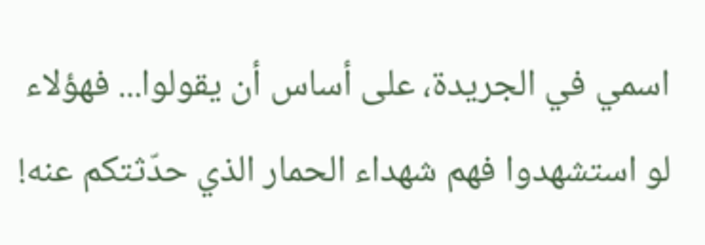اسمي في الجريدة، على أساس أن يقولوا... فهؤلاء لو استشهدوا فهم شهداء الحمار الذي حدّثتكم عنه!